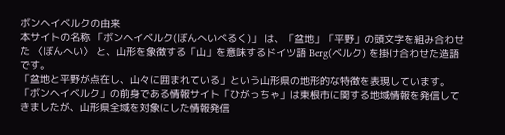ボンヘイベルクの由来
本サイトの名称 「ボンヘイベルク(ぼんへいべるく)」 は、「盆地」「平野」の頭文字を組み合わせた 〈ぼんへい〉 と、山形を象徴する「山」を意味するドイツ語 Berg(ベルク) を掛け合わせた造語です。
「盆地と平野が点在し、山々に囲まれている」という山形県の地形的な特徴を表現しています。
「ボンヘイベルク」の前身である情報サイト「ひがっちゃ」は東根市に関する地域情報を発信してきましたが、山形県全域を対象にした情報発信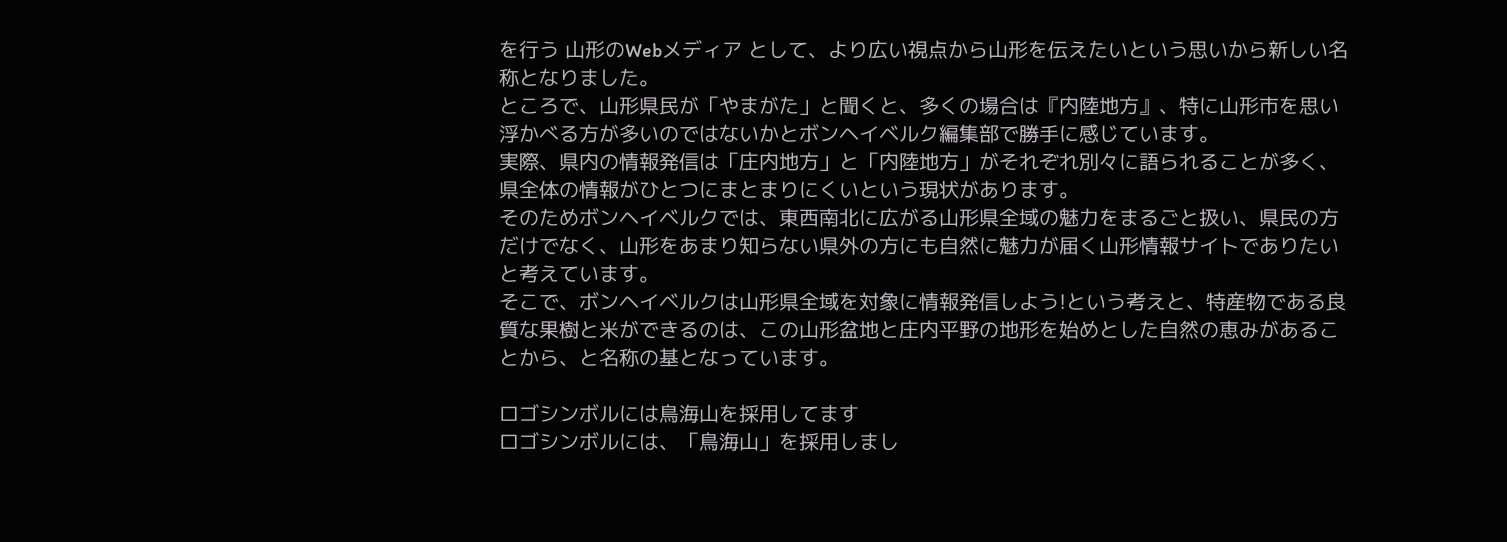を行う 山形のWebメディア として、より広い視点から山形を伝えたいという思いから新しい名称となりました。
ところで、山形県民が「やまがた」と聞くと、多くの場合は『内陸地方』、特に山形市を思い浮かべる方が多いのではないかとボンヘイベルク編集部で勝手に感じています。
実際、県内の情報発信は「庄内地方」と「内陸地方」がそれぞれ別々に語られることが多く、県全体の情報がひとつにまとまりにくいという現状があります。
そのためボンヘイベルクでは、東西南北に広がる山形県全域の魅力をまるごと扱い、県民の方だけでなく、山形をあまり知らない県外の方にも自然に魅力が届く山形情報サイトでありたいと考えています。
そこで、ボンヘイベルクは山形県全域を対象に情報発信しよう!という考えと、特産物である良質な果樹と米ができるのは、この山形盆地と庄内平野の地形を始めとした自然の恵みがあることから、と名称の基となっています。

ロゴシンボルには鳥海山を採用してます
ロゴシンボルには、「鳥海山」を採用しまし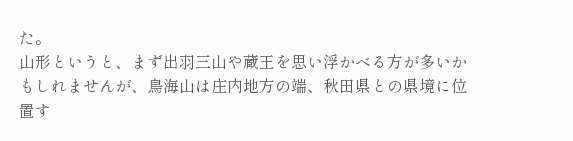た。
山形というと、まず出羽三山や蔵王を思い浮かべる方が多いかもしれませんが、鳥海山は庄内地方の端、秋田県との県境に位置す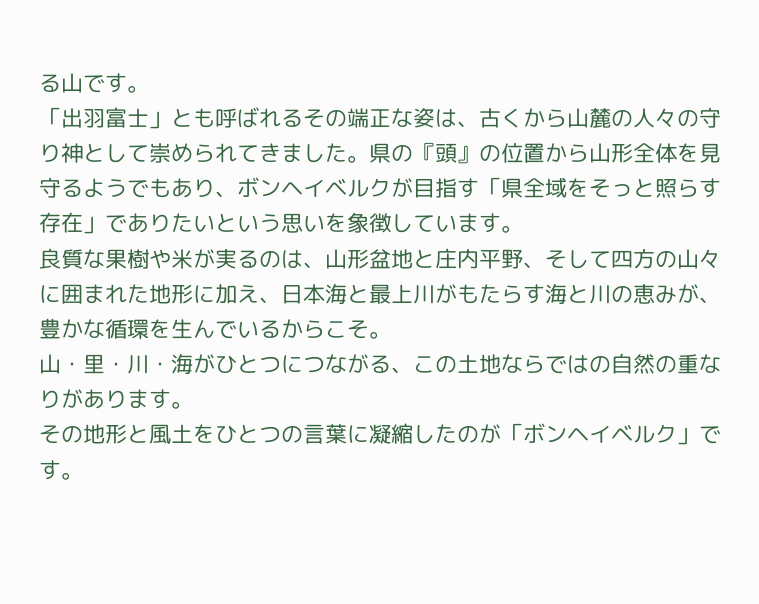る山です。
「出羽富士」とも呼ばれるその端正な姿は、古くから山麓の人々の守り神として崇められてきました。県の『頭』の位置から山形全体を見守るようでもあり、ボンヘイベルクが目指す「県全域をそっと照らす存在」でありたいという思いを象徴しています。
良質な果樹や米が実るのは、山形盆地と庄内平野、そして四方の山々に囲まれた地形に加え、日本海と最上川がもたらす海と川の恵みが、豊かな循環を生んでいるからこそ。
山・里・川・海がひとつにつながる、この土地ならではの自然の重なりがあります。
その地形と風土をひとつの言葉に凝縮したのが「ボンヘイベルク」です。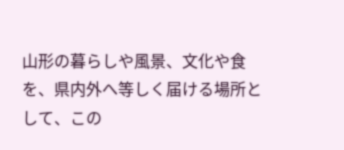山形の暮らしや風景、文化や食を、県内外へ等しく届ける場所として、この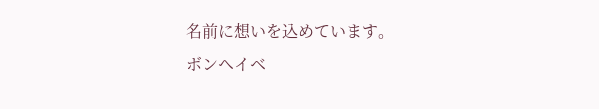名前に想いを込めています。
ボンヘイベ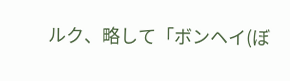ルク、略して「ボンヘイ(ぼ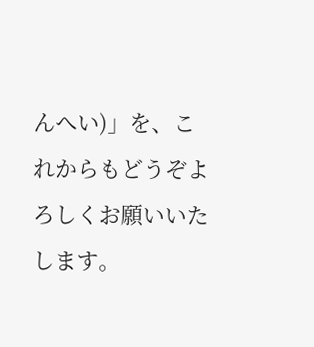んへい)」を、これからもどうぞよろしくお願いいたします。